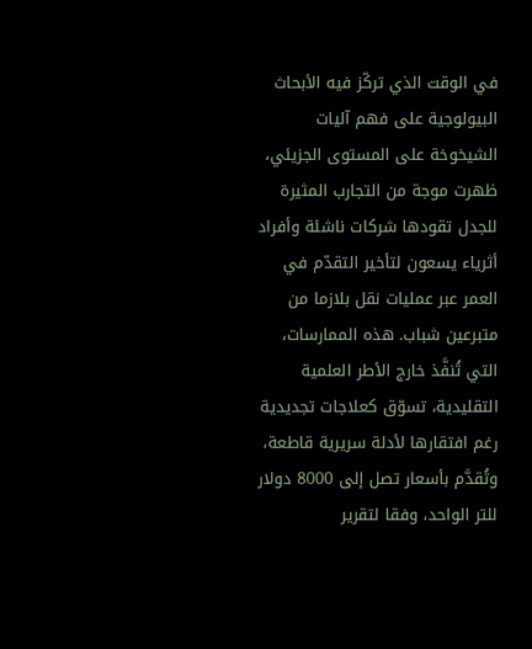في الوقت الذي تركّز فيه الأبحاث البيولوجية على فهم آليات الشيخوخة على المستوى الجزيئي، ظهرت موجة من التجارب المثيرة للجدل تقودها شركات ناشئة وأفراد أثرياء يسعون لتأخير التقدّم في العمر عبر عمليات نقل بلازما من متبرعين شباب. هذه الممارسات، التي تُنفَّذ خارج الأطر العلمية التقليدية، تسوّق كعلاجات تجديدية رغم افتقارها لأدلة سريرية قاطعة، وتُقدَّم بأسعار تصل إلى 8000 دولار للتر الواحد، وفقا لتقرير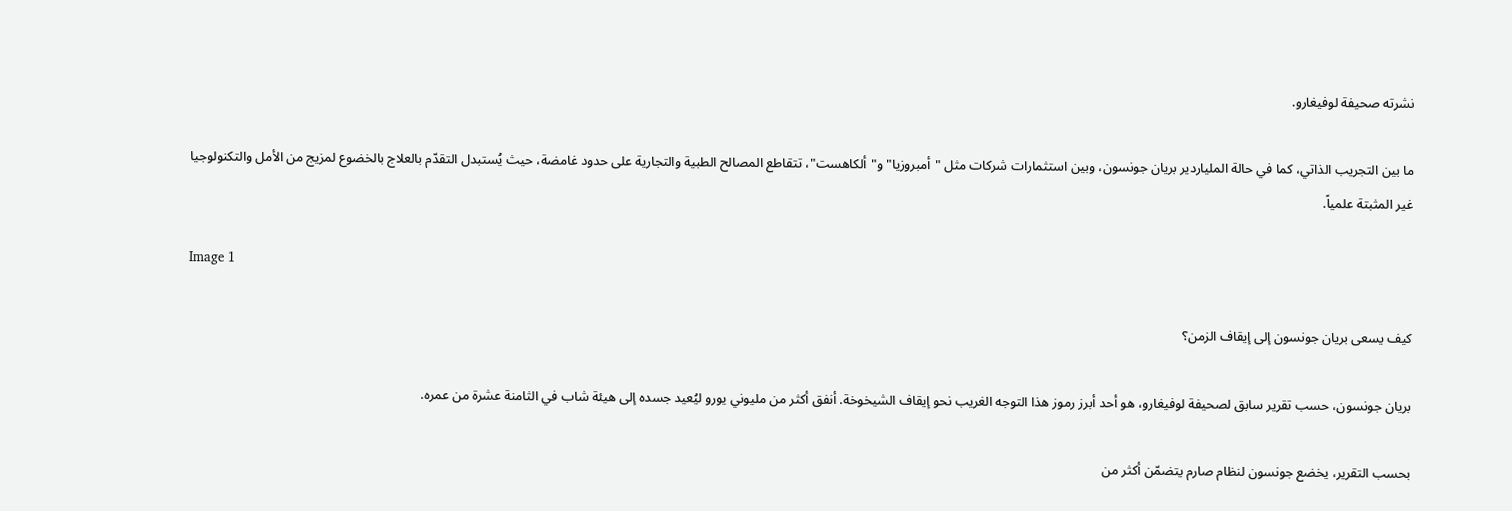نشرته صحيفة لوفيغارو.

ما بين التجريب الذاتي، كما في حالة الملياردير بريان جونسون، وبين استثمارات شركات مثل "أمبروزيا" و"ألكاهست"، تتقاطع المصالح الطبية والتجارية على حدود غامضة، حيث يُستبدل التقدّم بالعلاج بالخضوع لمزيج من الأمل والتكنولوجيا غير المثبتة علمياً.

Image 1

كيف يسعى بريان جونسون إلى إيقاف الزمن؟

بريان جونسون، حسب تقرير سابق لصحيفة لوفيغارو، هو أحد أبرز رموز هذا التوجه الغريب نحو إيقاف الشيخوخة. أنفق أكثر من مليوني يورو ليُعيد جسده إلى هيئة شاب في الثامنة عشرة من عمره.

بحسب التقرير، يخضع جونسون لنظام صارم يتضمّن أكثر من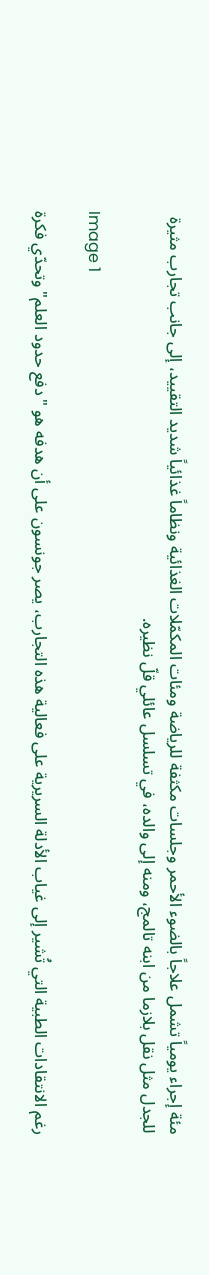مئة إجراء يومياً تشمل علاجاً بالضوء الأحمر وجلسات مكثفة للرياضة ومئات المكمّلات الغذائية ونظاماً غذائياً شديد التقييد، إلى جانب تجارب مثيرة للجدل مثل نقل بلازما من ابنه تالمج، ومنه إلى والده، في تسلسل عائلي قلّ نظيره.

Image 1

رغم الانتقادات الطبية التي تُشير إلى غياب الأدلة السريرية على فعالية هذه التجارب، يصر جونسون على أن هدفه هو "دفع حدود العلم" وتحدّي فكرة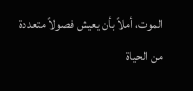الموت، أملاً بأن يعيش فصولاً متعددة من الحياة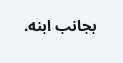بجانب ابنه.